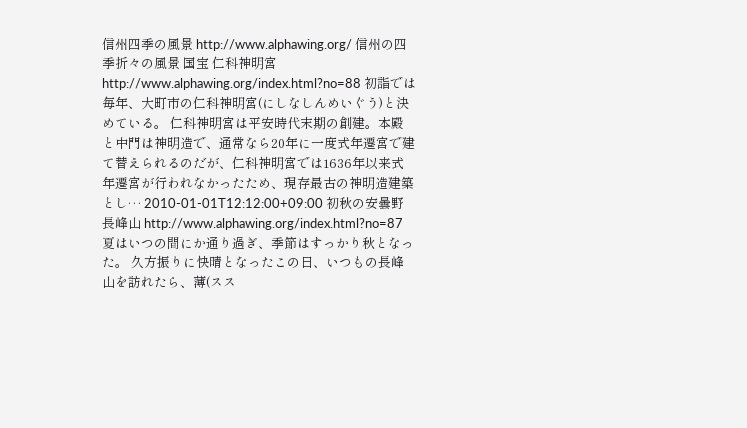信州四季の風景 http://www.alphawing.org/ 信州の四季折々の風景 国宝 仁科神明宮 http://www.alphawing.org/index.html?no=88 初詣では毎年、大町市の仁科神明宮(にしなしんめいぐう)と決めている。 仁科神明宮は平安時代末期の創建。本殿と中門は神明造で、通常なら20年に一度式年遷宮で建て替えられるのだが、仁科神明宮では1636年以来式年遷宮が行われなかったため、現存最古の神明造建築とし… 2010-01-01T12:12:00+09:00 初秋の安曇野長峰山 http://www.alphawing.org/index.html?no=87 夏はいつの間にか通り過ぎ、季節はすっかり秋となった。 久方振りに快晴となったこの日、いつもの長峰山を訪れたら、薄(スス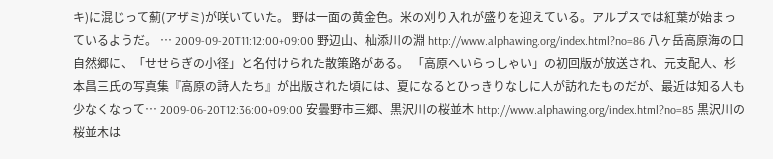キ)に混じって薊(アザミ)が咲いていた。 野は一面の黄金色。米の刈り入れが盛りを迎えている。アルプスでは紅葉が始まっているようだ。 … 2009-09-20T11:12:00+09:00 野辺山、杣添川の淵 http://www.alphawing.org/index.html?no=86 八ヶ岳高原海の口自然郷に、「せせらぎの小径」と名付けられた散策路がある。 「高原へいらっしゃい」の初回版が放送され、元支配人、杉本昌三氏の写真集『高原の詩人たち』が出版された頃には、夏になるとひっきりなしに人が訪れたものだが、最近は知る人も少なくなって… 2009-06-20T12:36:00+09:00 安曇野市三郷、黒沢川の桜並木 http://www.alphawing.org/index.html?no=85 黒沢川の桜並木は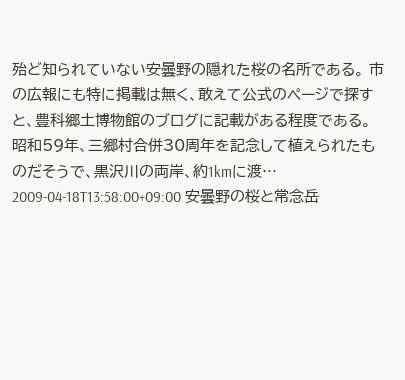殆ど知られていない安曇野の隠れた桜の名所である。 市の広報にも特に掲載は無く、敢えて公式のページで探すと、豊科郷土博物館のブログに記載がある程度である。昭和59年、三郷村合併30周年を記念して植えられたものだそうで、黒沢川の両岸、約1kmに渡… 2009-04-18T13:58:00+09:00 安曇野の桜と常念岳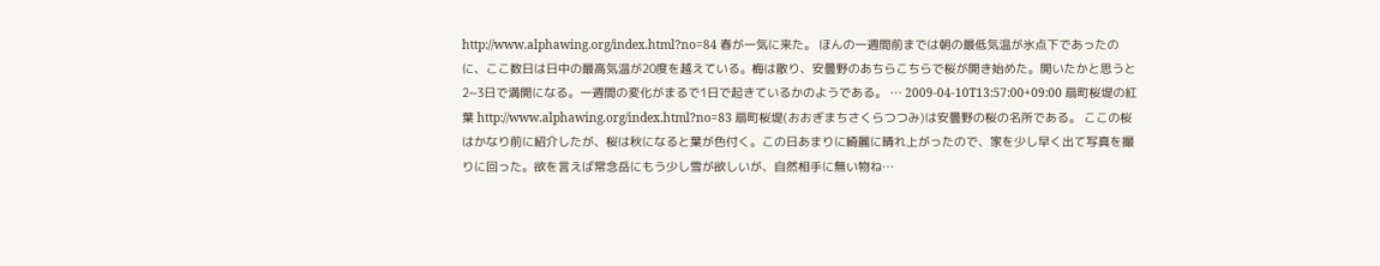http://www.alphawing.org/index.html?no=84 春が一気に来た。 ほんの一週間前までは朝の最低気温が氷点下であったのに、ここ数日は日中の最高気温が20度を越えている。梅は散り、安曇野のあちらこちらで桜が開き始めた。開いたかと思うと2~3日で満開になる。一週間の変化がまるで1日で起きているかのようである。 … 2009-04-10T13:57:00+09:00 扇町桜堤の紅葉 http://www.alphawing.org/index.html?no=83 扇町桜堤(おおぎまちさくらつつみ)は安曇野の桜の名所である。 ここの桜はかなり前に紹介したが、桜は秋になると葉が色付く。この日あまりに綺麗に晴れ上がったので、家を少し早く出て写真を撮りに回った。欲を言えば常念岳にもう少し雪が欲しいが、自然相手に無い物ね…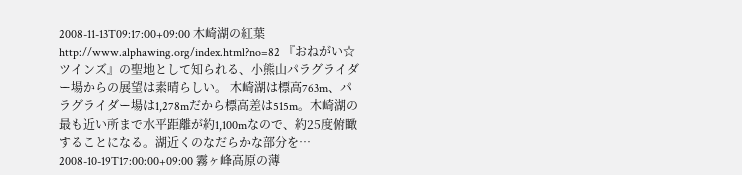2008-11-13T09:17:00+09:00 木崎湖の紅葉 http://www.alphawing.org/index.html?no=82 『おねがい☆ツインズ』の聖地として知られる、小熊山パラグライダー場からの展望は素晴らしい。 木崎湖は標高763m、パラグライダー場は1,278mだから標高差は515m。木崎湖の最も近い所まで水平距離が約1,100mなので、約25度俯瞰することになる。湖近くのなだらかな部分を… 2008-10-19T17:00:00+09:00 霧ヶ峰高原の薄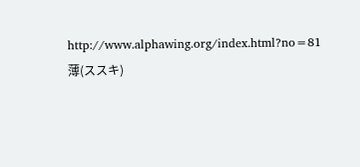http://www.alphawing.org/index.html?no=81 薄(ススキ)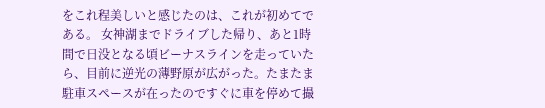をこれ程美しいと感じたのは、これが初めてである。 女神湖までドライブした帰り、あと1時間で日没となる頃ビーナスラインを走っていたら、目前に逆光の薄野原が広がった。たまたま駐車スペースが在ったのですぐに車を停めて撮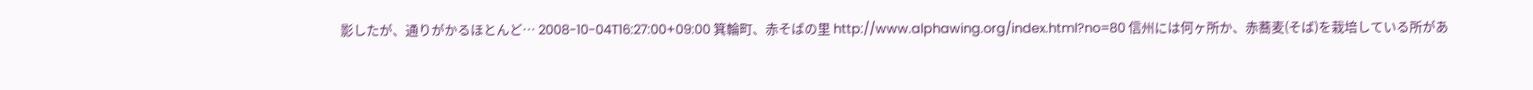影したが、通りがかるほとんど… 2008-10-04T16:27:00+09:00 箕輪町、赤そばの里 http://www.alphawing.org/index.html?no=80 信州には何ヶ所か、赤蕎麦(そば)を栽培している所があ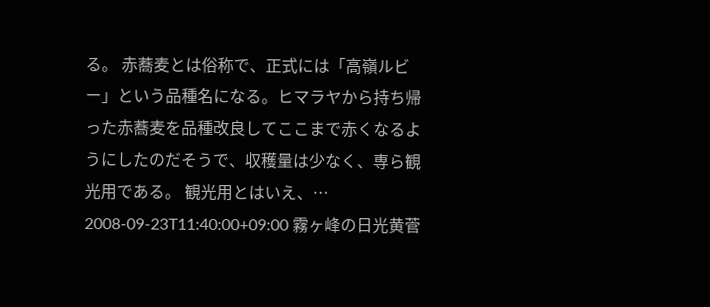る。 赤蕎麦とは俗称で、正式には「高嶺ルビー」という品種名になる。ヒマラヤから持ち帰った赤蕎麦を品種改良してここまで赤くなるようにしたのだそうで、収穫量は少なく、専ら観光用である。 観光用とはいえ、… 2008-09-23T11:40:00+09:00 霧ヶ峰の日光黄菅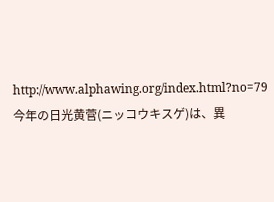http://www.alphawing.org/index.html?no=79 今年の日光黄菅(ニッコウキスゲ)は、異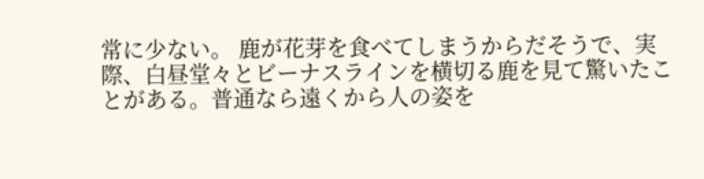常に少ない。 鹿が花芽を食べてしまうからだそうで、実際、白昼堂々とビーナスラインを横切る鹿を見て驚いたことがある。普通なら遠くから人の姿を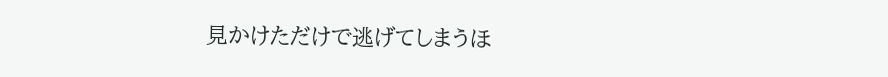見かけただけで逃げてしまうほ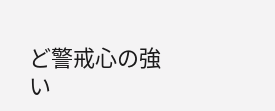ど警戒心の強い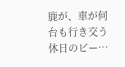鹿が、車が何台も行き交う休日のビー…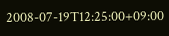2008-07-19T12:25:00+09:00